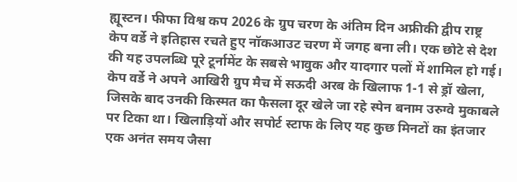ह्यूस्टन। फीफा विश्व कप 2026 के ग्रुप चरण के अंतिम दिन अफ्रीकी द्वीप राष्ट्र केप वर्डे ने इतिहास रचते हुए नॉकआउट चरण में जगह बना ली। एक छोटे से देश की यह उपलब्धि पूरे टूर्नामेंट के सबसे भावुक और यादगार पलों में शामिल हो गई। केप वर्डे ने अपने आखिरी ग्रुप मैच में सऊदी अरब के खिलाफ 1-1 से ड्रॉ खेला, जिसके बाद उनकी किस्मत का फैसला दूर खेले जा रहे स्पेन बनाम उरुग्वे मुकाबले पर टिका था। खिलाड़ियों और सपोर्ट स्टाफ के लिए यह कुछ मिनटों का इंतजार एक अनंत समय जैसा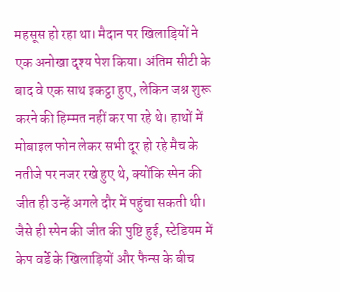महसूस हो रहा था। मैदान पर खिलाड़ियों ने एक अनोखा दृश्य पेश किया। अंतिम सीटी के बाद वे एक साथ इकट्ठा हुए, लेकिन जश्न शुरू करने की हिम्मत नहीं कर पा रहे थे। हाथों में मोबाइल फोन लेकर सभी दूर हो रहे मैच के नतीजे पर नजर रखे हुए थे, क्योंकि स्पेन की जीत ही उन्हें अगले दौर में पहुंचा सकती थी।
जैसे ही स्पेन की जीत की पुष्टि हुई, स्टेडियम में केप वर्डे के खिलाड़ियों और फैन्स के बीच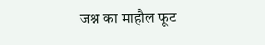जश्न का माहौल फूट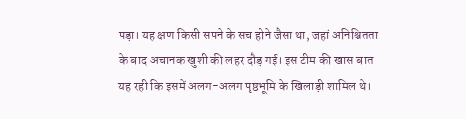पड़ा। यह क्षण किसी सपने के सच होने जैसा था, जहां अनिश्चितता के बाद अचानक खुशी की लहर दौड़ गई। इस टीम की खास बात यह रही कि इसमें अलग-अलग पृष्ठभूमि के खिलाड़ी शामिल थे।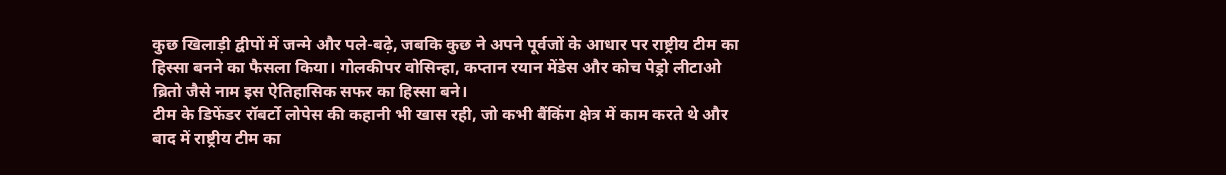कुछ खिलाड़ी द्वीपों में जन्मे और पले-बढ़े, जबकि कुछ ने अपने पूर्वजों के आधार पर राष्ट्रीय टीम का हिस्सा बनने का फैसला किया। गोलकीपर वोसिन्हा, कप्तान रयान मेंडेस और कोच पेड्रो लीटाओ ब्रितो जैसे नाम इस ऐतिहासिक सफर का हिस्सा बने।
टीम के डिफेंडर रॉबर्टो लोपेस की कहानी भी खास रही, जो कभी बैंकिंग क्षेत्र में काम करते थे और बाद में राष्ट्रीय टीम का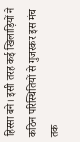हिस्सा बने। इसी तरह कई खिलाड़ियों ने कठिन परिस्थितियों से गुजरकर इस मंच तक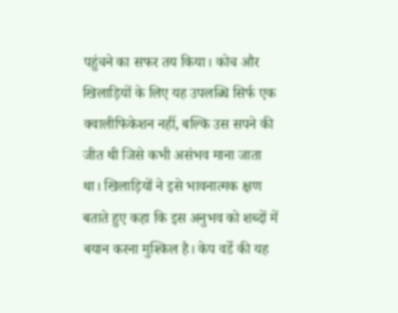पहुंचने का सफर तय किया। कोच और खिलाड़ियों के लिए यह उपलब्धि सिर्फ एक क्वालीफिकेशन नहीं, बल्कि उस सपने की जीत थी जिसे कभी असंभव माना जाता था। खिलाड़ियों ने इसे भावनात्मक क्षण बताते हुए कहा कि इस अनुभव को शब्दों में बयान करना मुश्किल है। केप वर्डे की यह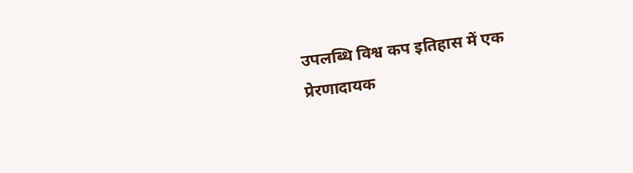उपलब्धि विश्व कप इतिहास में एक प्रेरणादायक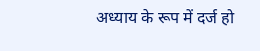अध्याय के रूप में दर्ज हो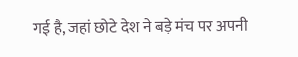गई है, जहां छोटे देश ने बड़े मंच पर अपनी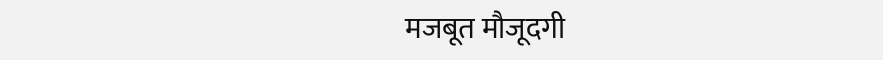मजबूत मौजूदगी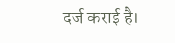दर्ज कराई है।